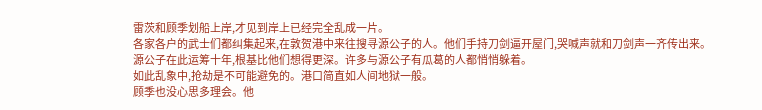雷茨和顾季划船上岸,才见到岸上已经完全乱成一片。
各家各户的武士们都纠集起来,在敦贺港中来往搜寻源公子的人。他们手持刀剑逼开屋门,哭喊声就和刀剑声一齐传出来。
源公子在此运筹十年,根基比他们想得更深。许多与源公子有瓜葛的人都悄悄躲着。
如此乱象中,抢劫是不可能避免的。港口简直如人间地狱一般。
顾季也没心思多理会。他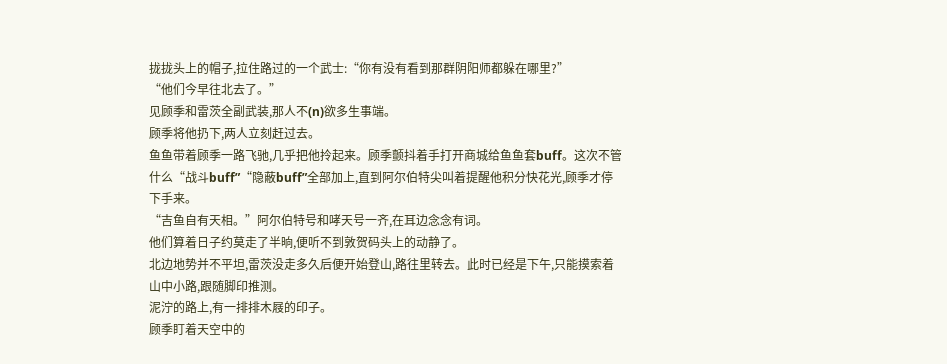拢拢头上的帽子,拉住路过的一个武士:“你有没有看到那群阴阳师都躲在哪里?”
“他们今早往北去了。”
见顾季和雷茨全副武装,那人不(n)欲多生事端。
顾季将他扔下,两人立刻赶过去。
鱼鱼带着顾季一路飞驰,几乎把他拎起来。顾季颤抖着手打开商城给鱼鱼套buff。这次不管什么“战斗buff”“隐蔽buff”全部加上,直到阿尔伯特尖叫着提醒他积分快花光,顾季才停下手来。
“吉鱼自有天相。”阿尔伯特号和哮天号一齐,在耳边念念有词。
他们算着日子约莫走了半晌,便听不到敦贺码头上的动静了。
北边地势并不平坦,雷茨没走多久后便开始登山,路往里转去。此时已经是下午,只能摸索着山中小路,跟随脚印推测。
泥泞的路上,有一排排木屐的印子。
顾季盯着天空中的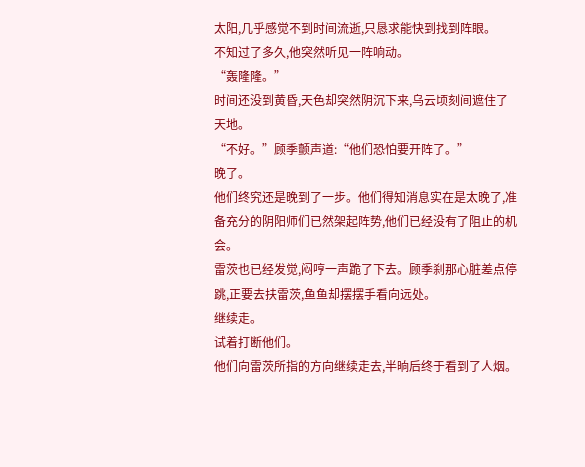太阳,几乎感觉不到时间流逝,只恳求能快到找到阵眼。
不知过了多久,他突然听见一阵响动。
“轰隆隆。”
时间还没到黄昏,天色却突然阴沉下来,乌云顷刻间遮住了天地。
“不好。”顾季颤声道:“他们恐怕要开阵了。”
晚了。
他们终究还是晚到了一步。他们得知消息实在是太晚了,准备充分的阴阳师们已然架起阵势,他们已经没有了阻止的机会。
雷茨也已经发觉,闷哼一声跪了下去。顾季刹那心脏差点停跳,正要去扶雷茨,鱼鱼却摆摆手看向远处。
继续走。
试着打断他们。
他们向雷茨所指的方向继续走去,半晌后终于看到了人烟。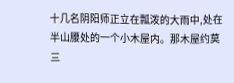十几名阴阳师正立在瓢泼的大雨中,处在半山腰处的一个小木屋内。那木屋约莫三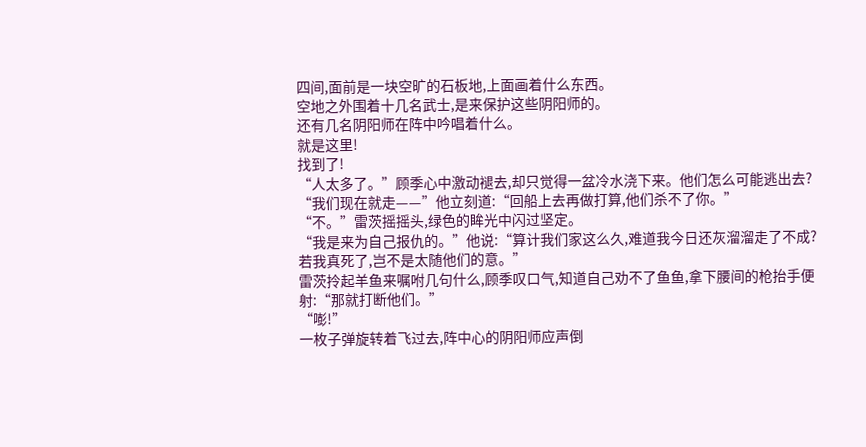四间,面前是一块空旷的石板地,上面画着什么东西。
空地之外围着十几名武士,是来保护这些阴阳师的。
还有几名阴阳师在阵中吟唱着什么。
就是这里!
找到了!
“人太多了。”顾季心中激动褪去,却只觉得一盆冷水浇下来。他们怎么可能逃出去?
“我们现在就走——”他立刻道:“回船上去再做打算,他们杀不了你。”
“不。”雷茨摇摇头,绿色的眸光中闪过坚定。
“我是来为自己报仇的。”他说:“算计我们家这么久,难道我今日还灰溜溜走了不成?若我真死了,岂不是太随他们的意。”
雷茨拎起羊鱼来嘱咐几句什么,顾季叹口气,知道自己劝不了鱼鱼,拿下腰间的枪抬手便射:“那就打断他们。”
“嘭!”
一枚子弹旋转着飞过去,阵中心的阴阳师应声倒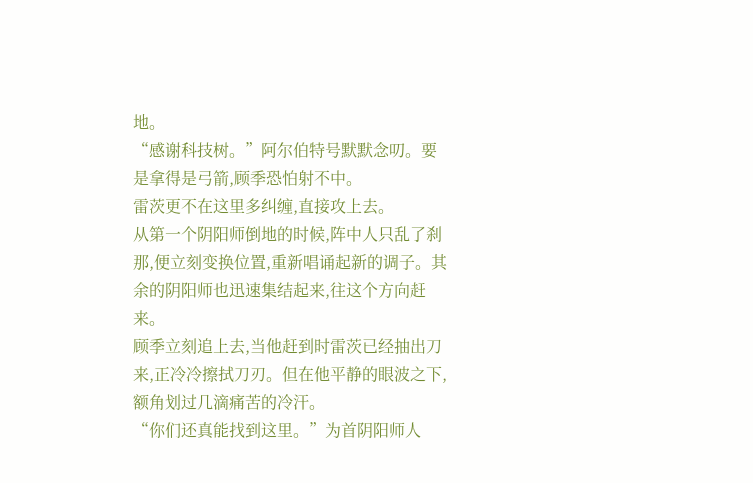地。
“感谢科技树。”阿尔伯特号默默念叨。要是拿得是弓箭,顾季恐怕射不中。
雷茨更不在这里多纠缠,直接攻上去。
从第一个阴阳师倒地的时候,阵中人只乱了刹那,便立刻变换位置,重新唱诵起新的调子。其余的阴阳师也迅速集结起来,往这个方向赶来。
顾季立刻追上去,当他赶到时雷茨已经抽出刀来,正冷冷擦拭刀刃。但在他平静的眼波之下,额角划过几滴痛苦的冷汗。
“你们还真能找到这里。”为首阴阳师人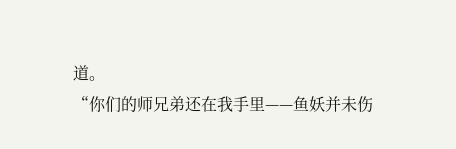道。
“你们的师兄弟还在我手里——鱼妖并未伤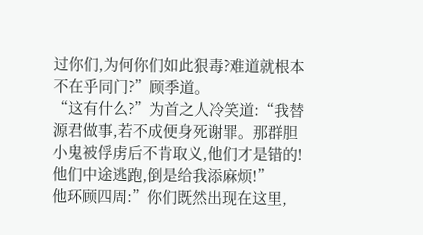过你们,为何你们如此狠毒?难道就根本不在乎同门?”顾季道。
“这有什么?”为首之人冷笑道:“我替源君做事,若不成便身死谢罪。那群胆小鬼被俘虏后不肯取义,他们才是错的!他们中途逃跑,倒是给我添麻烦!”
他环顾四周:”你们既然出现在这里,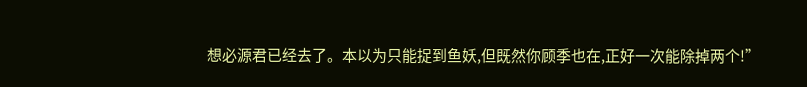想必源君已经去了。本以为只能捉到鱼妖,但既然你顾季也在,正好一次能除掉两个!”